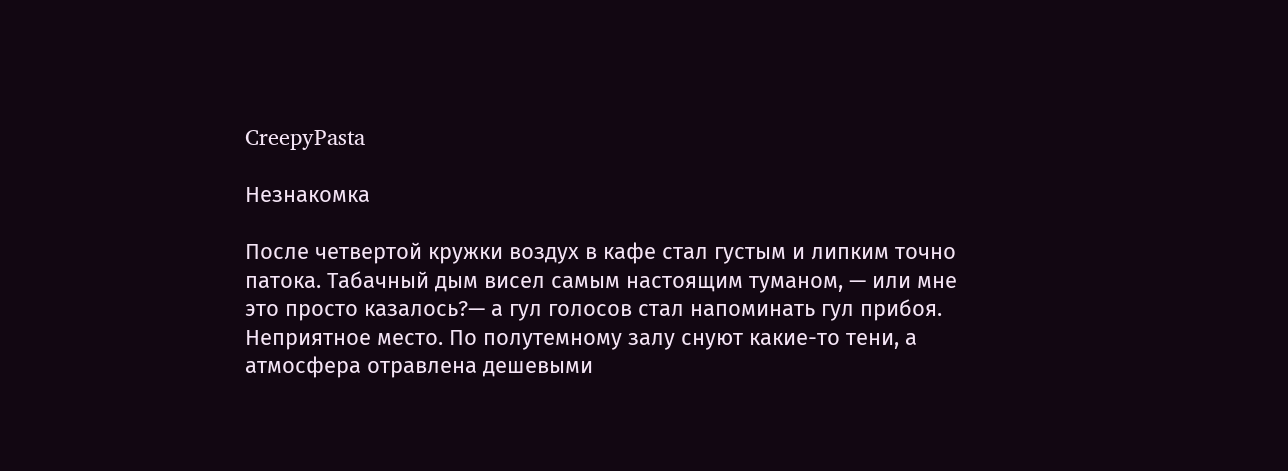CreepyPasta

Незнакомка

После четвертой кружки воздух в кафе стал густым и липким точно патока. Табачный дым висел самым настоящим туманом, — или мне это просто казалось?— а гул голосов стал напоминать гул прибоя. Неприятное место. По полутемному залу снуют какие-то тени, а атмосфера отравлена дешевыми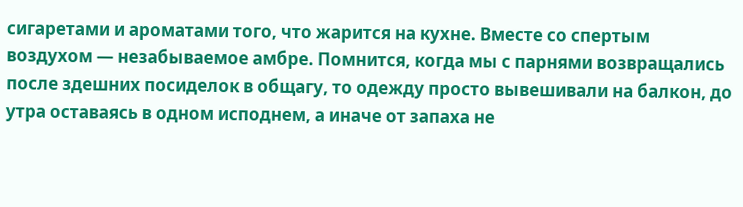сигаретами и ароматами того, что жарится на кухне. Вместе со спертым воздухом — незабываемое амбре. Помнится, когда мы с парнями возвращались после здешних посиделок в общагу, то одежду просто вывешивали на балкон, до утра оставаясь в одном исподнем, а иначе от запаха не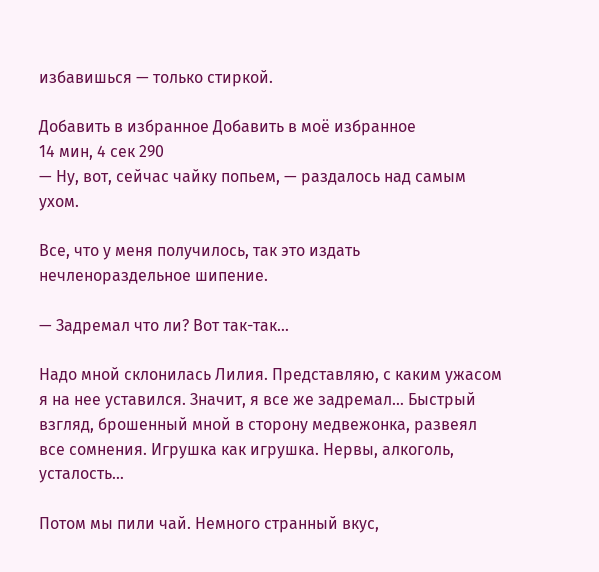избавишься — только стиркой.

Добавить в избранное Добавить в моё избранное
14 мин, 4 сек 290
— Ну, вот, сейчас чайку попьем, — раздалось над самым ухом.

Все, что у меня получилось, так это издать нечленораздельное шипение.

— Задремал что ли? Вот так-так…

Надо мной склонилась Лилия. Представляю, с каким ужасом я на нее уставился. Значит, я все же задремал… Быстрый взгляд, брошенный мной в сторону медвежонка, развеял все сомнения. Игрушка как игрушка. Нервы, алкоголь, усталость…

Потом мы пили чай. Немного странный вкус,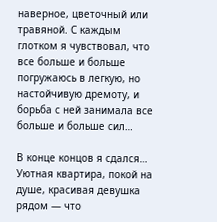наверное, цветочный или травяной. С каждым глотком я чувствовал, что все больше и больше погружаюсь в легкую, но настойчивую дремоту, и борьба с ней занимала все больше и больше сил…

В конце концов я сдался… Уютная квартира, покой на душе, красивая девушка рядом — что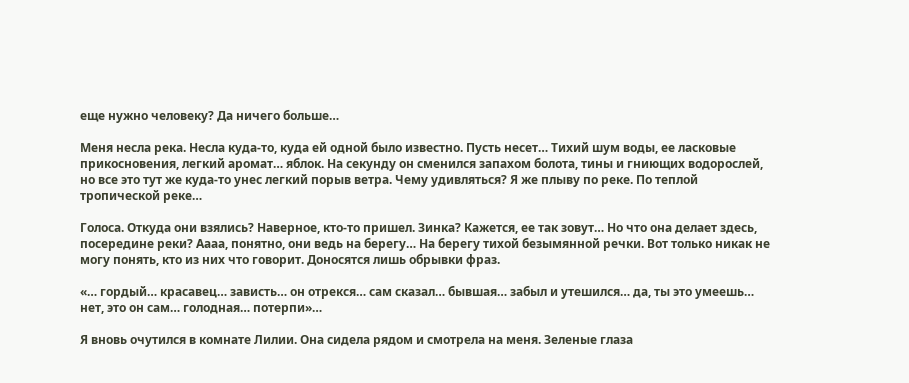еще нужно человеку? Да ничего больше…

Меня несла река. Несла куда-то, куда ей одной было известно. Пусть несет… Тихий шум воды, ее ласковые прикосновения, легкий аромат… яблок. На секунду он сменился запахом болота, тины и гниющих водорослей, но все это тут же куда-то унес легкий порыв ветра. Чему удивляться? Я же плыву по реке. По теплой тропической реке…

Голоса. Откуда они взялись? Наверное, кто-то пришел. Зинка? Кажется, ее так зовут… Но что она делает здесь, посередине реки? Аааа, понятно, они ведь на берегу… На берегу тихой безымянной речки. Вот только никак не могу понять, кто из них что говорит. Доносятся лишь обрывки фраз.

«… гордый… красавец… зависть… он отрекся… сам сказал… бывшая… забыл и утешился… да, ты это умеешь… нет, это он сам… голодная… потерпи»…

Я вновь очутился в комнате Лилии. Она сидела рядом и смотрела на меня. Зеленые глаза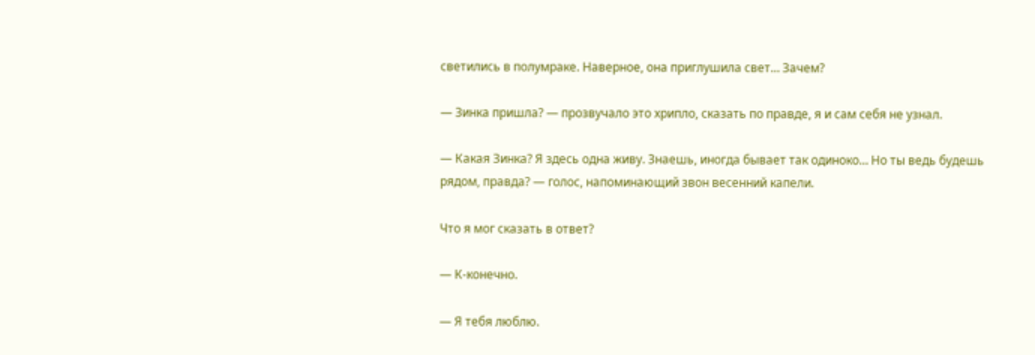светились в полумраке. Наверное, она приглушила свет… Зачем?

— Зинка пришла? — прозвучало это хрипло, сказать по правде, я и сам себя не узнал.

— Какая Зинка? Я здесь одна живу. Знаешь, иногда бывает так одиноко… Но ты ведь будешь рядом, правда? — голос, напоминающий звон весенний капели.

Что я мог сказать в ответ?

— К-конечно.

— Я тебя люблю.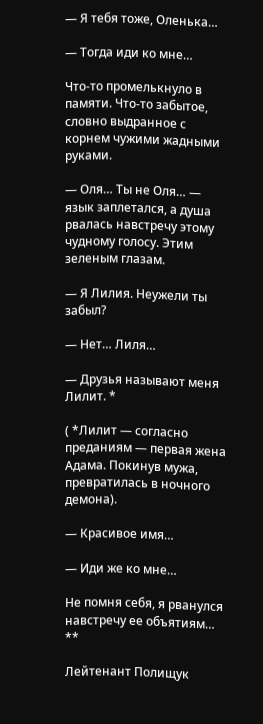— Я тебя тоже, Оленька…

— Тогда иди ко мне…

Что-то промелькнуло в памяти. Что-то забытое, словно выдранное с корнем чужими жадными руками.

— Оля… Ты не Оля… — язык заплетался, а душа рвалась навстречу этому чудному голосу. Этим зеленым глазам.

— Я Лилия. Неужели ты забыл?

— Нет… Лиля…

— Друзья называют меня Лилит. *

( *Лилит — согласно преданиям — первая жена Адама. Покинув мужа, превратилась в ночного демона).

— Красивое имя…

— Иди же ко мне…

Не помня себя, я рванулся навстречу ее объятиям… **

Лейтенант Полищук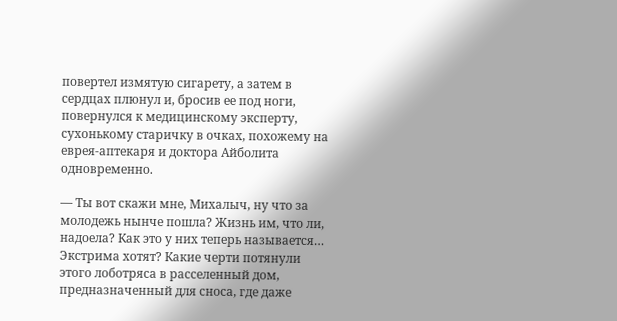повертел измятую сигарету, а затем в сердцах плюнул и, бросив ее под ноги, повернулся к медицинскому эксперту, сухонькому старичку в очках, похожему на еврея-аптекаря и доктора Айболита одновременно.

— Ты вот скажи мне, Михалыч, ну что за молодежь нынче пошла? Жизнь им, что ли, надоела? Как это у них теперь называется… Экстрима хотят? Какие черти потянули этого лоботряса в расселенный дом, предназначенный для сноса, где даже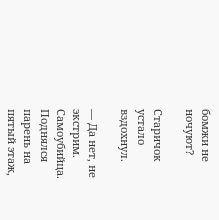бомжи не ночуют?

Старичок устало вздохнул.

— Да нет, не экстрим. Самоубийца. Поднялся парень на пятый этаж,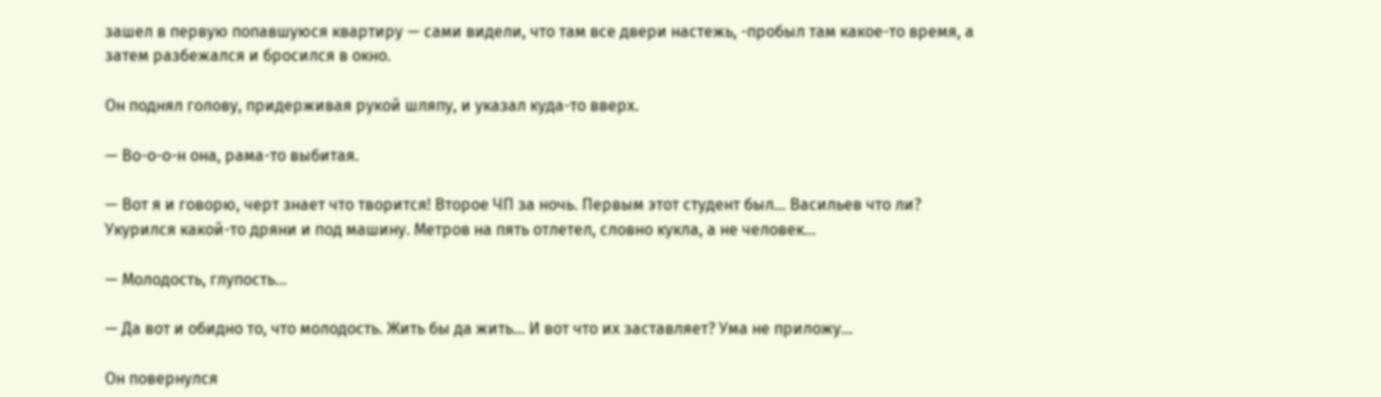зашел в первую попавшуюся квартиру — сами видели, что там все двери настежь, -пробыл там какое-то время, а затем разбежался и бросился в окно.

Он поднял голову, придерживая рукой шляпу, и указал куда-то вверх.

— Во-о-о-н она, рама-то выбитая.

— Вот я и говорю, черт знает что творится! Второе ЧП за ночь. Первым этот студент был… Васильев что ли? Укурился какой-то дряни и под машину. Метров на пять отлетел, словно кукла, а не человек…

— Молодость, глупость…

— Да вот и обидно то, что молодость. Жить бы да жить… И вот что их заставляет? Ума не приложу…

Он повернулся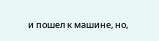и пошел к машине, но,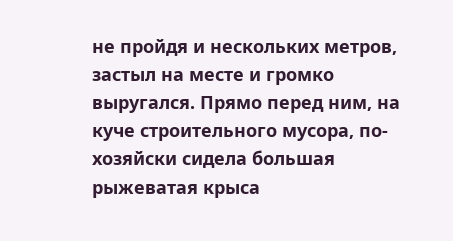не пройдя и нескольких метров, застыл на месте и громко выругался. Прямо перед ним, на куче строительного мусора, по-хозяйски сидела большая рыжеватая крыса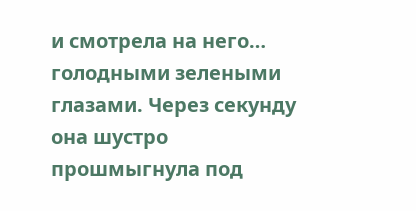и смотрела на него… голодными зелеными глазами. Через секунду она шустро прошмыгнула под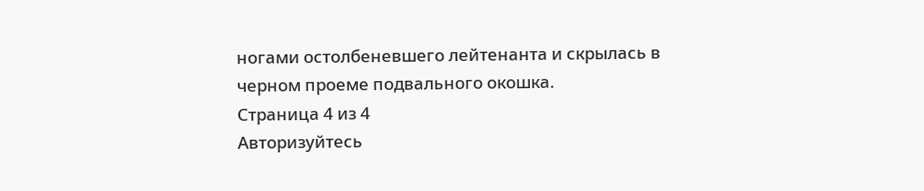ногами остолбеневшего лейтенанта и скрылась в черном проеме подвального окошка.
Страница 4 из 4
Авторизуйтесь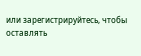или зарегистрируйтесь, чтобы оставлять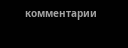комментарии